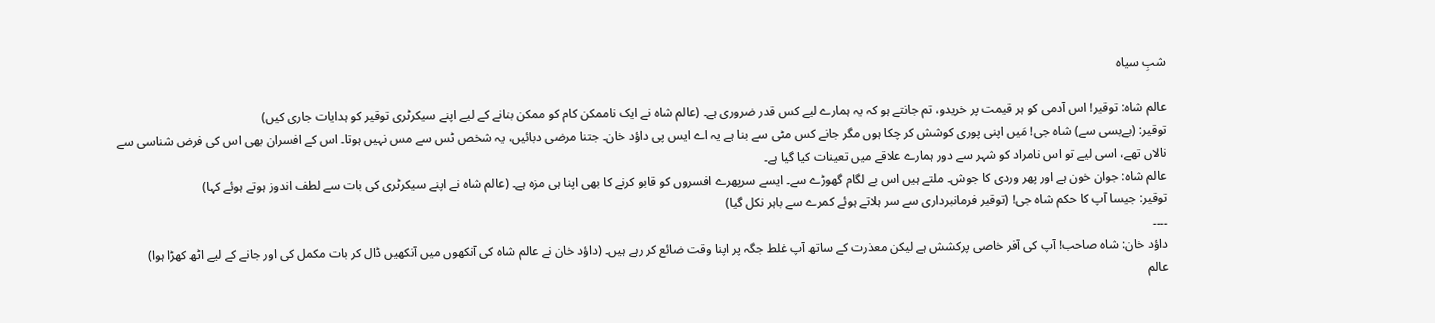شبِ سیاہ

عالم شاہ: توقیر! اس آدمی کو ہر قیمت پر خریدو، تم جانتے ہو کہ یہ ہمارے لیے کس قدر ضروری ہے۔ (عالم شاہ نے ایک ناممکن کام کو ممکن بنانے کے لیے اپنے سیکرٹری توقیر کو ہدایات جاری کیں)
توقیر: (بےبسی سے) شاہ جی! مَیں اپنی پوری کوشش کر چکا ہوں مگر جانے کس مٹی سے بنا ہے یہ اے ایس پی داؤد خان۔ جتنا مرضی دبائیں، یہ شخص ٹس سے مس نہیں ہوتا۔ اس کے افسران بھی اس کی فرض شناسی سے نالاں تھے، اسی لیے تو اس نامراد کو شہر سے دور ہمارے علاقے میں تعینات کیا گیا ہے۔
عالم شاہ: جوان خون ہے اور پھر وردی کا جوش۔ ملتے ہیں اس بے لگام گھوڑے سے۔ ایسے سرپھرے افسروں کو قابو کرنے کا بھی اپنا ہی مزہ ہے۔ (عالم شاہ نے اپنے سیکرٹری کی بات سے لطف اندوز ہوتے ہوئے کہا)
توقیر: جیسا آپ کا حکم شاہ جی! (توقیر فرمانبرداری سے سر ہلاتے ہوئے کمرے سے باہر نکل گیا)
۔۔۔۔
داؤد خان: شاہ صاحب! آپ کی آفر خاصی پرکشش ہے لیکن معذرت کے ساتھ آپ غلط جگہ پر اپنا وقت ضائع کر رہے ہیں۔ (داؤد خان نے عالم شاہ کی آنکھوں میں آنکھیں ڈال کر بات مکمل کی اور جانے کے لیے اٹھ کھڑا ہوا)
عالم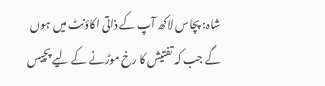شاہ: پچاس لاکھ آپ کے ذاتی اکاؤنٹ میں ہوں گے جب کہ تفتیش کا رخ موڑنے کے لیے پچیس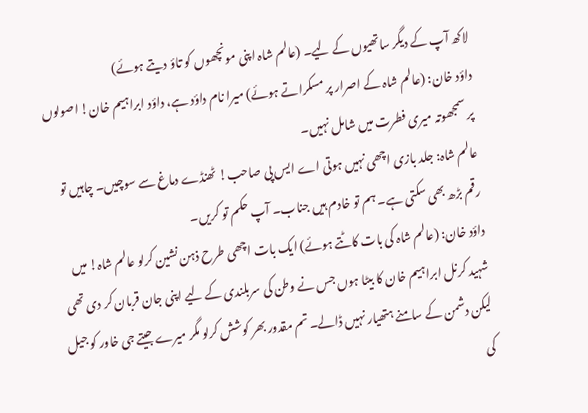لاکھ آپ کے دیگر ساتھیوں کے لیے۔ (عالم شاہ اپنی مونچھوں کو تاؤ دیتے ہوئے)
داؤد خان: (عالم شاہ کے اصرار پر مسکراتے ہوئے) میرا نام داؤد ہے، داؤد ابراہیم خان! اصولوں پر سمجھوتہ میری فطرت میں شامل نہیں۔
عالم شاہ: جلد بازی اچھی نہیں ہوتی اے ایس پی صاحب! ٹھنڈے دماغ سے سوچیں۔ چاہیں تو رقم بڑھ بھی سکتی ہے۔ ہم تو خادم ہیں جناب۔ آپ حکم تو کریں۔
داؤد خان: (عالم شاہ کی بات کاٹتے ہوئے) ایک بات اچھی طرح ذہن نشین کرلو عالم شاہ! میں شہید کرنل ابراہیم خان کا بیٹا ہوں جس نے وطن کی سربلندی کے لیے اپنی جان قربان کر دی تھی لیکن دشمن کے سامنے ہتھیار نہیں ڈالے۔ تم مقدور بھر کوشش کرلو مگر میرے جیتے جی خاور کو جیل کی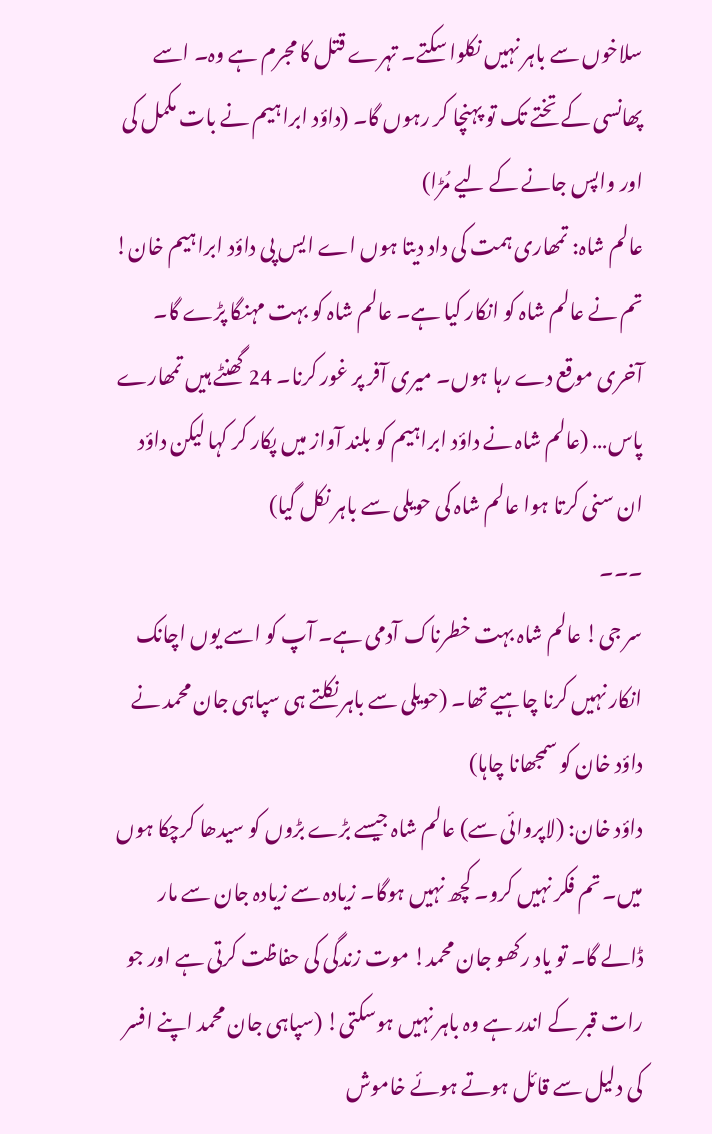سلاخوں سے باہر نہیں نکلوا سکتے۔ تہرے قتل کا مجرم ہے وہ۔ اسے پھانسی کے تختے تک تو پہنچا کر رہوں گا۔ (داؤد ابراہیم نے بات مکمل کی اور واپس جانے کے لیے مُڑا)
عالم شاہ: تمھاری ہمت کی داد دیتا ہوں اے ایس پی داؤد ابراہیم خان! تم نے عالم شاہ کو انکار کیا ہے۔ عالم شاہ کو بہت مہنگا پڑے گا۔ آخری موقع دے رہا ہوں۔ میری آفر پر غور کرنا۔ 24 گھنٹے ہیں تمھارے پاس… (عالم شاہ نے داؤد ابراہیم کو بلند آواز میں پکار کر کہا لیکن داؤد ان سنی کرتا ہوا عالم شاہ کی حویلی سے باہر نکل گیا)
۔۔۔
سر جی! عالم شاہ بہت خطرناک آدمی ہے۔ آپ کو اسے یوں اچانک انکار نہیں کرنا چاہیے تھا۔ (حویلی سے باہر نکلتے ہی سپاہی جان محمد نے داؤد خان کو سمجھانا چاہا)
داؤد خان: (لاپروائی سے) عالم شاہ جیسے بڑے بڑوں کو سیدھا کرچکا ہوں میں۔ تم فکر نہیں کرو۔ کچھ نہیں ہوگا۔ زیادہ سے زیادہ جان سے مار ڈالے گا۔ تو یاد رکھو جان محمد! موت زندگی کی حفاظت کرتی ہے اور جو رات قبر کے اندر ہے وہ باہر نہیں ہوسکتی! (سپاہی جان محمد اپنے افسر کی دلیل سے قائل ہوتے ہوئے خاموش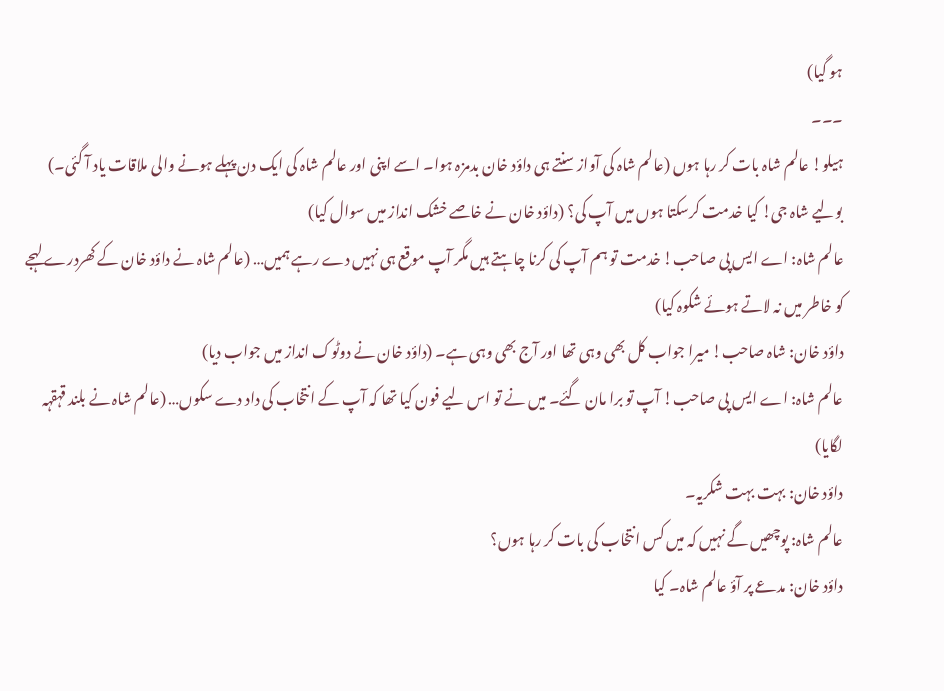ہو گیا)
۔۔۔
ہیلو! عالم شاہ بات کر رہا ہوں (عالم شاہ کی آواز سنتے ہی داؤد خان بدمزہ ہوا۔ اسے اپنی اور عالم شاہ کی ایک دن پہلے ہونے والی ملاقات یاد آ گئی۔)
بولیے شاہ جی! کیا خدمت کرسکتا ہوں میں آپ کی؟ (داؤد خان نے خاصے خشک انداز میں سوال کیا)
عالم شاہ: اے ایس پی صاحب! خدمت تو ہم آپ کی کرنا چاہتے ہیں مگر آپ موقع ہی نہیں دے رہے ہمیں… (عالم شاہ نے داؤد خان کے کھردرے لہجے کو خاطر میں نہ لاتے ہوئے شکوہ کیا)
داؤد خان: شاہ صاحب! میرا جواب کل بھی وہی تھا اور آج بھی وہی ہے۔ (داؤد خان نے دوٹوک انداز میں جواب دیا)
عالم شاہ: اے ایس پی صاحب! آپ تو برا مان گئے۔ میں نے تو اس لیے فون کیا تھا کہ آپ کے انتخاب کی داد دے سکوں… (عالم شاہ نے بلند قہقہہ لگایا)
داؤد خان: بہت بہت شکریہ۔
عالم شاہ: پوچھیں گے نہیں کہ میں کس انتخاب کی بات کر رہا ہوں؟
داؤد خان: مدعے پر آؤ عالم شاہ۔ کیا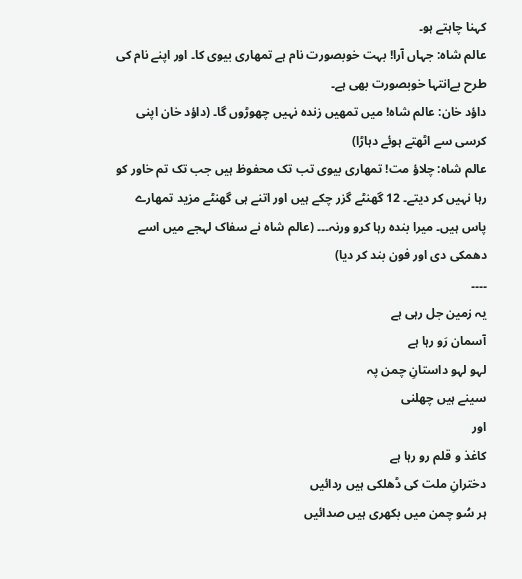کہنا چاہتے ہو۔
عالم شاہ: جہاں آرا! بہت خوبصورت نام ہے تمھاری بیوی کا۔ اور اپنے نام کی طرح بےانتہا خوبصورت بھی ہے۔
داؤد خان: عالم شاہ! میں تمھیں زندہ نہیں چھوڑوں گا۔ (داؤد خان اپنی کرسی سے اٹھتے ہوئے دہاڑا)
عالم شاہ: چلاؤ مت! تمھاری بیوی تب تک محفوظ ہیں جب تک تم خاور کو رہا نہیں کر دیتے۔ 12 گھنٹے گزر چکے ہیں اور اتنے ہی گھنٹے مزید تمھارے پاس ہیں۔ میرا بندہ رہا کرو ورنہ۔۔۔ (عالم شاہ نے سفاک لہجے میں اسے دھمکی دی اور فون بند کر دیا)
۔۔۔۔
یہ زمین جل رہی ہے
آسمان رَو رہا ہے
لہو لہو داستانِ چمن پہ
سینے ہیں چھلنی
اور
کاغذ و قلم رو رہا ہے
دخترانِ ملت کی ڈھلکی ہیں ردائیں
ہر سُو چمن میں بکھری ہیں صدائیں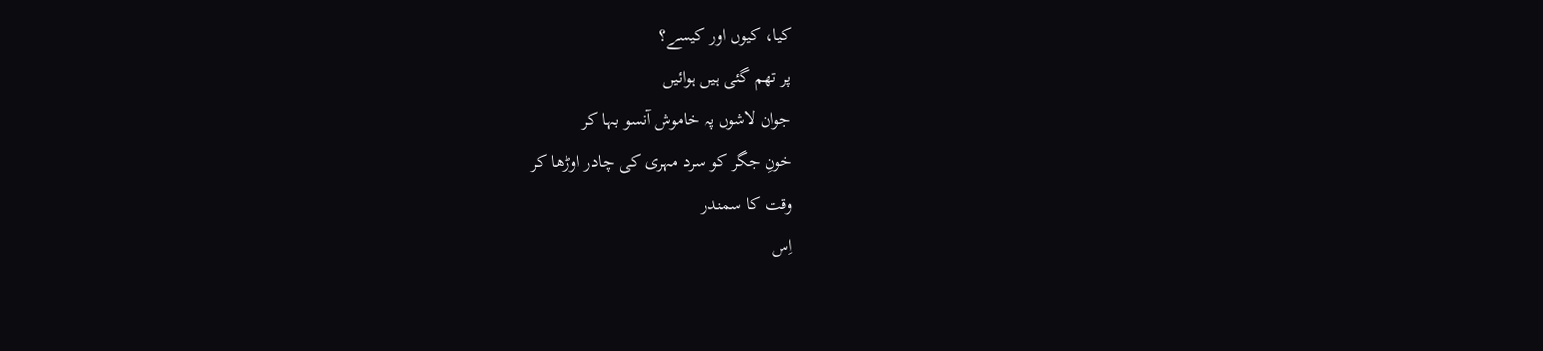کیا، کیوں اور کیسے؟
پر تھم گئی ہیں ہوائیں
جوان لاشوں پہ خاموش آنسو بہا کر
خونِ جگر کو سرد مہری کی چادر اوڑھا کر
وقت کا سمندر
اِس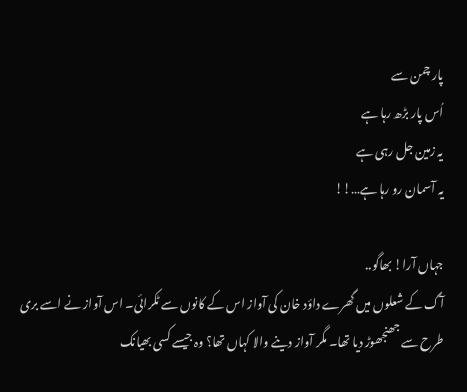پار چمن سے
اُس پار بڑھ رہا ہے
یہ زمین جل رہی ہے
یہ آسمان رو رہا ہے…!!

جہاں آرا! بھاگو..
آگ کے شعلوں میں گھرے داؤد خان کی آواز اس کے کانوں سے ٹکرائی۔ اس آواز نے اسے بری طرح سے جھنجھوڑ دیا تھا۔ مگر آواز دینے والا کہاں تھا؟ وہ جیسے کسی بھیانک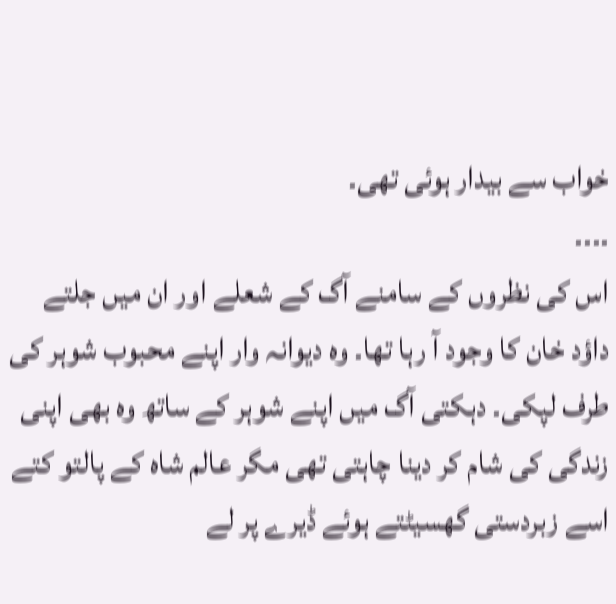خواب سے بیدار ہوئی تھی۔
۔۔۔۔
اس کی نظروں کے سامنے آگ کے شعلے اور ان میں جلتے داؤد خان کا وجود آ رہا تھا۔ وہ دیوانہ وار اپنے محبوب شوہر کی طرف لپکی۔ دہکتی آگ میں اپنے شوہر کے ساتھ وہ بھی اپنی زندگی کی شام کر دینا چاہتی تھی مگر عالم شاہ کے پالتو کتے اسے زبردستی گھسیٹتے ہوئے ڈیرے پر لے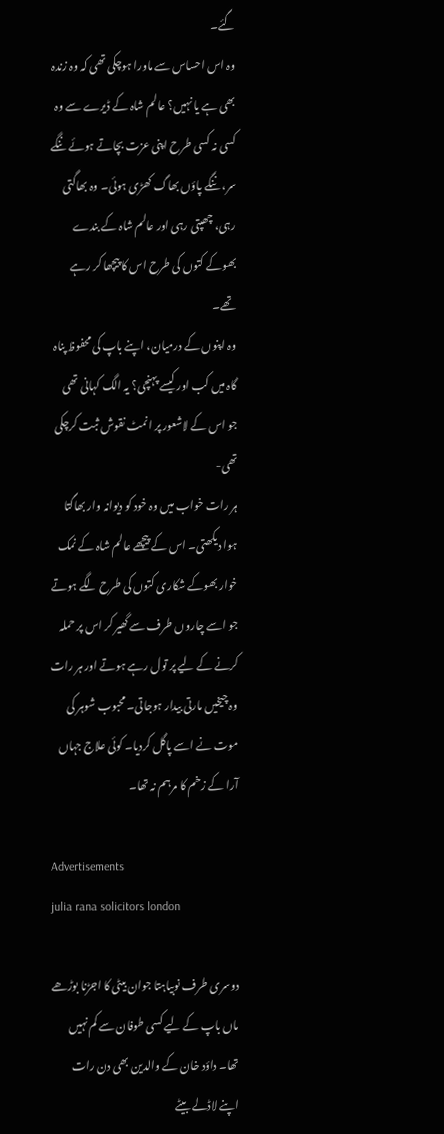گئے۔
وہ اس احساس سے ماورا ہوچکی تھی کہ وہ زندہ بھی ہے یا نہیں؟ عالم شاہ کے ڈیرے سے وہ کسی نہ کسی طرح اپنی عزت بچاتے ہوئے ننگے سر، ننگے پاؤں بھاگ کھڑی ہوئی۔ وہ بھاگتی رہی، چھپتی رہی اور عالم شاہ کے بندے بھوکے کتوں کی طرح اس کا پیچھا کر رہے تھے۔
وہ اپنوں کے درمیان، اپنے باپ کی محفوظ پناہ گاہ میں کب اور کیسے پہنچی؟ یہ الگ کہانی تھی جو اس کے لاشعور پر انمٹ نقوش ثبت کرچکی تھی-
ہر رات خواب میں وہ خود کو دیوانہ وار بھاگتا ہوا دیکھتی۔ اس کے پیچھے عالم شاہ کے نمک خوار بھوکے شکاری کتوں کی طرح لگے ہوتے جو اسے چاروں طرف سے گھیر کر اس پر حملہ کرنے کے لیے پر تول رہے ہوتے اور ہر رات وہ چیخیں مارتی بیدار ہوجاتی۔ محبوب شوہر کی موت نے اسے پاگل کردیا۔ کوئی علاج جہاں آرا کے زخم کا مرہم نہ تھا۔

Advertisements
julia rana solicitors london

دوسری طرف نوبیاہتا جوان بیٹی کا اجڑنا بوڑھے ماں باپ کے لیے کسی طوفان سے کم نہیں تھا۔ داؤد خان کے والدین بھی دن رات اپنے لاڈلے بیٹے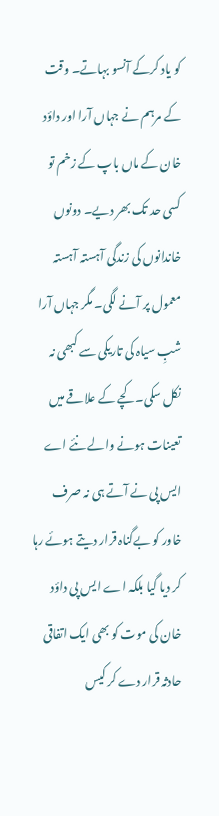کو یاد کرکے آنسو بہاتے۔ وقت کے مرہم نے جہاں آرا اور داؤد خان کے ماں باپ کے زخم تو کسی حد تک بھر دیے۔ دونوں خاندانوں کی زندگی آہستہ آہستہ معمول پر آنے لگی۔ مگر جہاں آرا شبِ سیاہ کی تاریکی سے کبھی نہ نکل سکی۔ کچے کے علاقے میں تعینات ہونے والے نئے اے ایس پی نے آتے ہی نہ صرف خاور کو بےگناہ قرار دیتے ہوئے رہا کر دیا گیا بلکہ اے ایس پی داؤد خان کی موت کو بھی ایک اتفاقی حادثہ قرار دے کر کیس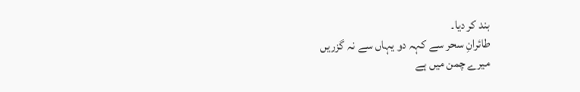بند کر دیا۔
طائرانِ سحر سے کہہ دو یہاں سے نہ گزریں
میرے چمن میں ہے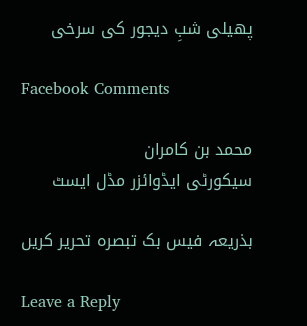پھیلی شبِ دیجور کی سرخی

Facebook Comments

محمد بن کامران
سیکورٹی ایڈوائزر مڈل ایسٹ

بذریعہ فیس بک تبصرہ تحریر کریں

Leave a Reply